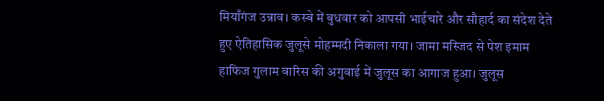मियाँगंज उन्नाव। कस्बे में बुधवार को आपसी भाईचारे और सौहार्द का संदेश देते हुए ऐतिहासिक जुलूसे मोहम्मदी निकाला गया। जामा मस्जिद से पेश इमाम हाफिज गुलाम वारिस की अगुवाई में जुलूस का आगाज हुआ। जुलूस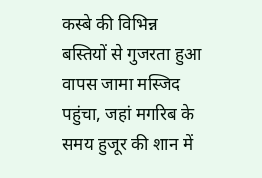कस्बे की विभिन्न बस्तियों से गुजरता हुआ वापस जामा मस्जिद पहुंचा, जहां मगरिब के समय हुजूर की शान में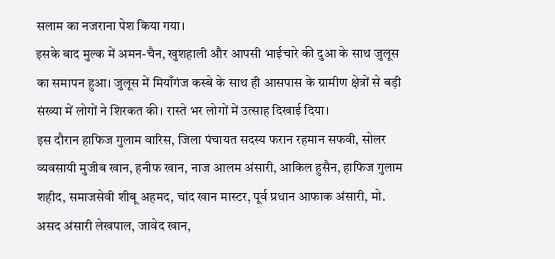सलाम का नजराना पेश किया गया।
इसके बाद मुल्क में अमन-चैन, खुशहाली और आपसी भाईचारे की दुआ के साथ जुलूस का समापन हुआ। जुलूस में मियाँगंज कस्बे के साथ ही आसपास के ग्रामीण क्षेत्रों से बड़ी संख्या में लोगों ने शिरकत की। रास्ते भर लोगों में उत्साह दिखाई दिया।
इस दौरान हाफिज गुलाम वारिस, जिला पंचायत सदस्य फरान रहमान सफवी, सोलर व्यवसायी मुजीब खान, हनीफ खान, नाज आलम अंसारी, आकिल हुसैन, हाफिज गुलाम शहीद, समाजसेवी शीबू अहमद, चांद खान मास्टर, पूर्व प्रधान आफाक अंसारी, मो. असद अंसारी लेखपाल, जावेद खान,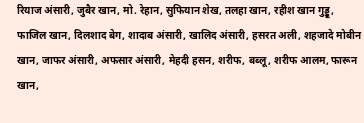रियाज अंसारी, जुबैर खान, मो. रेहान, सुफियान शेख, तलहा खान, रहीश खान गुड्डू, फाजिल खान, दिलशाद बेग, शादाब अंसारी, खालिद अंसारी, हसरत अली, शहजादे मोबीन खान, जाफर अंसारी, अफसार अंसारी, मेहदी हसन, शरीफ, बब्लू, शरीफ आलम, फारून खान,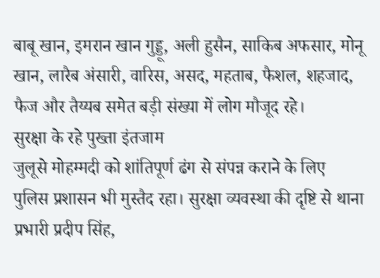बाबू खान, इमरान खान गुड्डू, अली हुसैन, साकिब अफसार, मोनू खान, लारैब अंसारी, वारिस, असद, महताब, फैशल, शहजाद, फैज और तैय्यब समेत बड़ी संख्या में लोग मौजूद रहे।
सुरक्षा के रहे पुख्ता इंतजाम
जुलूसे मोहम्मदी को शांतिपूर्ण ढंग से संपन्न कराने के लिए पुलिस प्रशासन भी मुस्तैद रहा। सुरक्षा व्यवस्था की दृष्टि से थाना प्रभारी प्रदीप सिंह,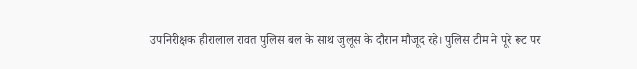उपनिरीक्षक हीरालाल रावत पुलिस बल के साथ जुलूस के दौरान मौजूद रहे। पुलिस टीम ने पूरे रूट पर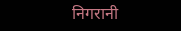निगरानी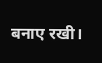बनाए रखी।